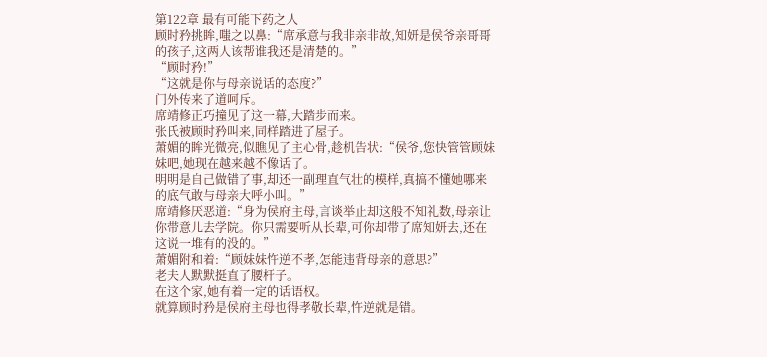第122章 最有可能下药之人
顾时矜挑眸,嗤之以鼻:“席承意与我非亲非故,知妍是侯爷亲哥哥的孩子,这两人该帮谁我还是清楚的。”
“顾时矜!”
“这就是你与母亲说话的态度?”
门外传来了道呵斥。
席靖修正巧撞见了这一幕,大踏步而来。
张氏被顾时矜叫来,同样踏进了屋子。
萧媚的眸光微亮,似瞧见了主心骨,趁机告状:“侯爷,您快管管顾妹妹吧,她现在越来越不像话了。
明明是自己做错了事,却还一副理直气壮的模样,真搞不懂她哪来的底气敢与母亲大呼小叫。”
席靖修厌恶道:“身为侯府主母,言谈举止却这般不知礼数,母亲让你带意儿去学院。你只需要听从长辈,可你却带了席知妍去,还在这说一堆有的没的。”
萧媚附和着:“顾妹妹忤逆不孝,怎能违背母亲的意思?”
老夫人默默挺直了腰杆子。
在这个家,她有着一定的话语权。
就算顾时矜是侯府主母也得孝敬长辈,忤逆就是错。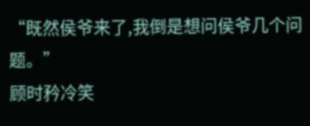“既然侯爷来了,我倒是想问侯爷几个问题。”
顾时矜冷笑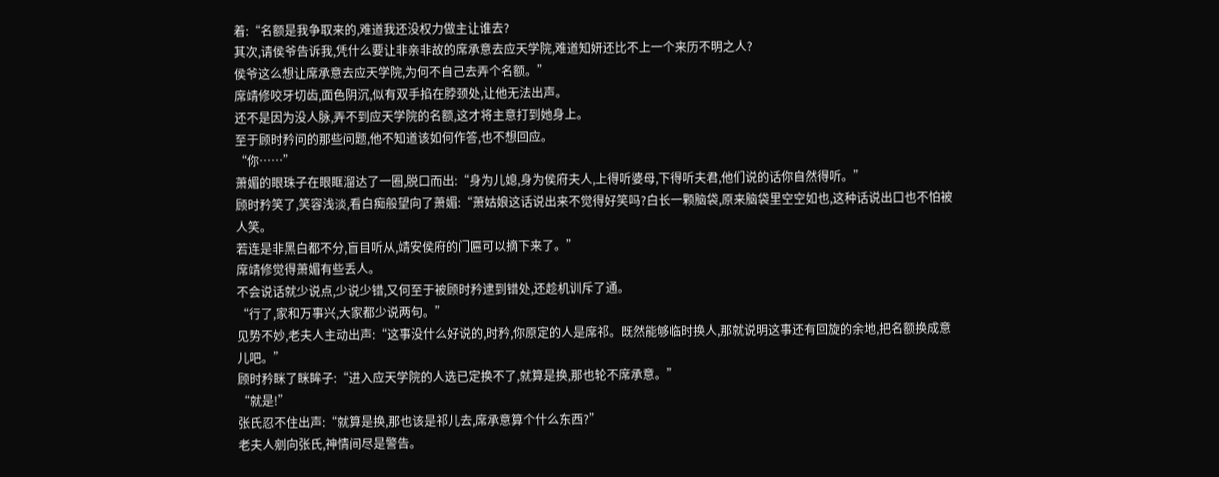着:“名额是我争取来的,难道我还没权力做主让谁去?
其次,请侯爷告诉我,凭什么要让非亲非故的席承意去应天学院,难道知妍还比不上一个来历不明之人?
侯爷这么想让席承意去应天学院,为何不自己去弄个名额。”
席靖修咬牙切齿,面色阴沉,似有双手掐在脖颈处,让他无法出声。
还不是因为没人脉,弄不到应天学院的名额,这才将主意打到她身上。
至于顾时矜问的那些问题,他不知道该如何作答,也不想回应。
“你……”
萧媚的眼珠子在眼眶溜达了一圈,脱口而出:“身为儿媳,身为侯府夫人,上得听婆母,下得听夫君,他们说的话你自然得听。”
顾时矜笑了,笑容浅淡,看白痴般望向了萧媚:“萧姑娘这话说出来不觉得好笑吗?白长一颗脑袋,原来脑袋里空空如也,这种话说出口也不怕被人笑。
若连是非黑白都不分,盲目听从,靖安侯府的门匾可以摘下来了。”
席靖修觉得萧媚有些丢人。
不会说话就少说点,少说少错,又何至于被顾时矜逮到错处,还趁机训斥了通。
“行了,家和万事兴,大家都少说两句。”
见势不妙,老夫人主动出声:“这事没什么好说的,时矜,你原定的人是席祁。既然能够临时换人,那就说明这事还有回旋的余地,把名额换成意儿吧。”
顾时矜眯了眯眸子:“进入应天学院的人选已定换不了,就算是换,那也轮不席承意。”
“就是!”
张氏忍不住出声:“就算是换,那也该是祁儿去,席承意算个什么东西?”
老夫人剜向张氏,神情间尽是警告。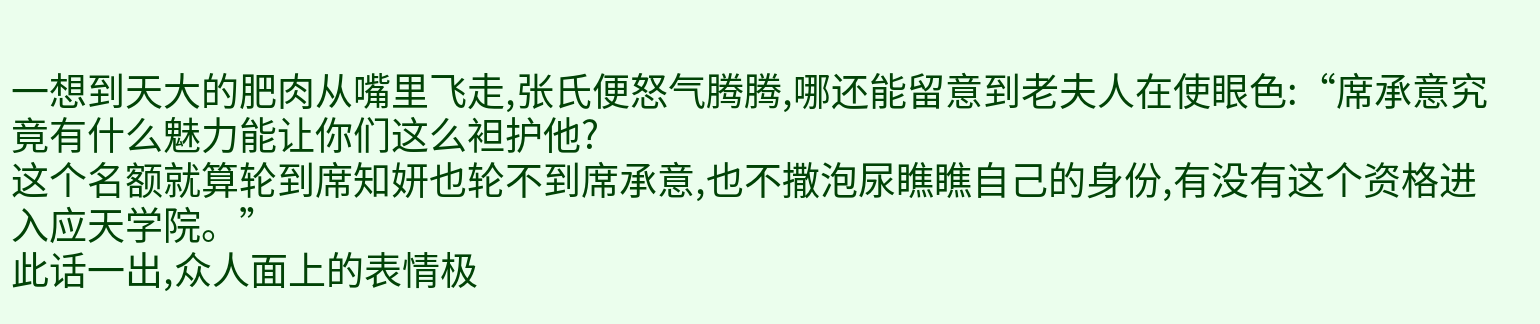一想到天大的肥肉从嘴里飞走,张氏便怒气腾腾,哪还能留意到老夫人在使眼色:“席承意究竟有什么魅力能让你们这么袒护他?
这个名额就算轮到席知妍也轮不到席承意,也不撒泡尿瞧瞧自己的身份,有没有这个资格进入应天学院。”
此话一出,众人面上的表情极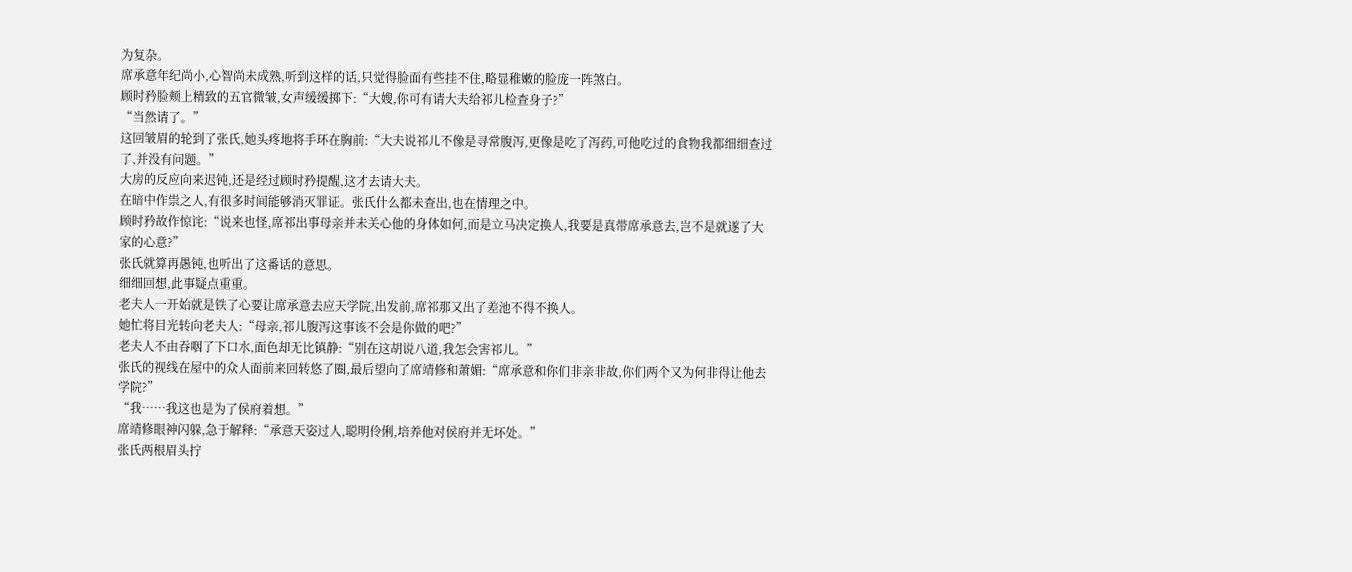为复杂。
席承意年纪尚小,心智尚未成熟,听到这样的话,只觉得脸面有些挂不住,略显稚嫩的脸庞一阵煞白。
顾时矜脸颊上精致的五官微皱,女声缓缓掷下:“大嫂,你可有请大夫给祁儿检查身子?”
“当然请了。”
这回皱眉的轮到了张氏,她头疼地将手环在胸前:“大夫说祁儿不像是寻常腹泻,更像是吃了泻药,可他吃过的食物我都细细查过了,并没有问题。”
大房的反应向来迟钝,还是经过顾时矜提醒,这才去请大夫。
在暗中作祟之人,有很多时间能够消灭罪证。张氏什么都未查出,也在情理之中。
顾时矜故作惊诧:“说来也怪,席祁出事母亲并未关心他的身体如何,而是立马决定换人,我要是真带席承意去,岂不是就遂了大家的心意?”
张氏就算再愚钝,也听出了这番话的意思。
细细回想,此事疑点重重。
老夫人一开始就是铁了心要让席承意去应天学院,出发前,席祁那又出了差池不得不换人。
她忙将目光转向老夫人:“母亲,祁儿腹泻这事该不会是你做的吧?”
老夫人不由吞咽了下口水,面色却无比镇静:“别在这胡说八道,我怎会害祁儿。”
张氏的视线在屋中的众人面前来回转悠了圈,最后望向了席靖修和萧媚:“席承意和你们非亲非故,你们两个又为何非得让他去学院?”
“我……我这也是为了侯府着想。”
席靖修眼神闪躲,急于解释:“承意天姿过人,聪明伶俐,培养他对侯府并无坏处。”
张氏两根眉头拧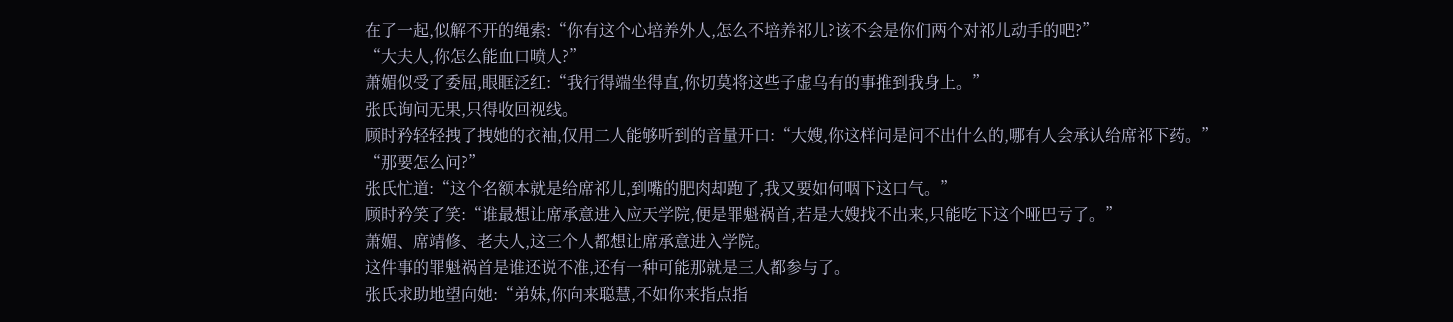在了一起,似解不开的绳索:“你有这个心培养外人,怎么不培养祁儿?该不会是你们两个对祁儿动手的吧?”
“大夫人,你怎么能血口喷人?”
萧媚似受了委屈,眼眶泛红:“我行得端坐得直,你切莫将这些子虚乌有的事推到我身上。”
张氏询问无果,只得收回视线。
顾时矜轻轻拽了拽她的衣袖,仅用二人能够听到的音量开口:“大嫂,你这样问是问不出什么的,哪有人会承认给席祁下药。”
“那要怎么问?”
张氏忙道:“这个名额本就是给席祁儿,到嘴的肥肉却跑了,我又要如何咽下这口气。”
顾时矜笑了笑:“谁最想让席承意进入应天学院,便是罪魁祸首,若是大嫂找不出来,只能吃下这个哑巴亏了。”
萧媚、席靖修、老夫人,这三个人都想让席承意进入学院。
这件事的罪魁祸首是谁还说不准,还有一种可能那就是三人都参与了。
张氏求助地望向她:“弟妹,你向来聪慧,不如你来指点指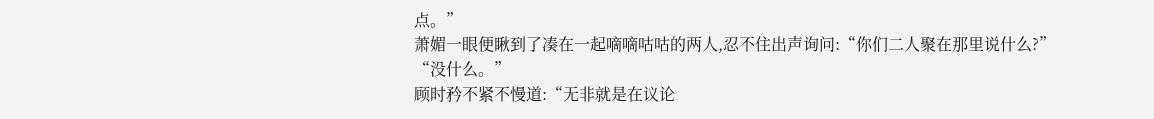点。”
萧媚一眼便瞅到了凑在一起嘀嘀咕咕的两人,忍不住出声询问:“你们二人聚在那里说什么?”
“没什么。”
顾时矜不紧不慢道:“无非就是在议论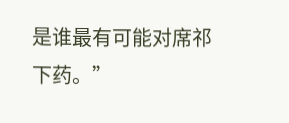是谁最有可能对席祁下药。”